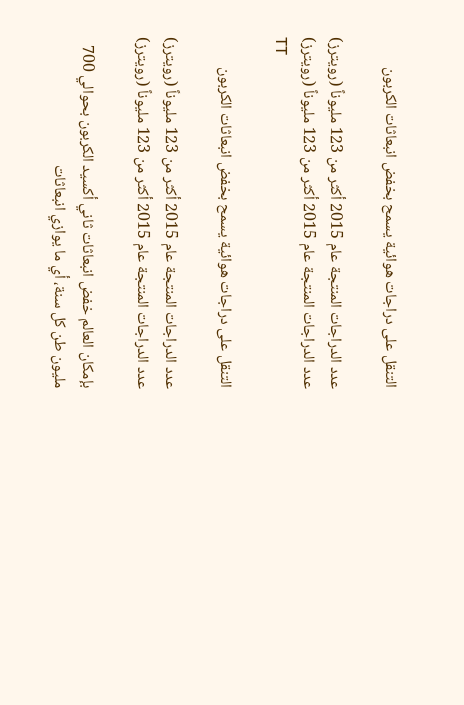التنقل على دراجات هوائية يسمح بخفض انبعاثات الكربون

عدد الدراجات المنتجة عام 2015 أكثر من 123 مليوناً (رويترز)
عدد الدراجات المنتجة عام 2015 أكثر من 123 مليوناً (رويترز)
TT

التنقل على دراجات هوائية يسمح بخفض انبعاثات الكربون

عدد الدراجات المنتجة عام 2015 أكثر من 123 مليوناً (رويترز)
عدد الدراجات المنتجة عام 2015 أكثر من 123 مليوناً (رويترز)

بإمكان العالم خفض انبعاثات ثاني أكسيد الكربون بحوالي 700 مليون طن كل سنة، أي ما يوازي انبعاثات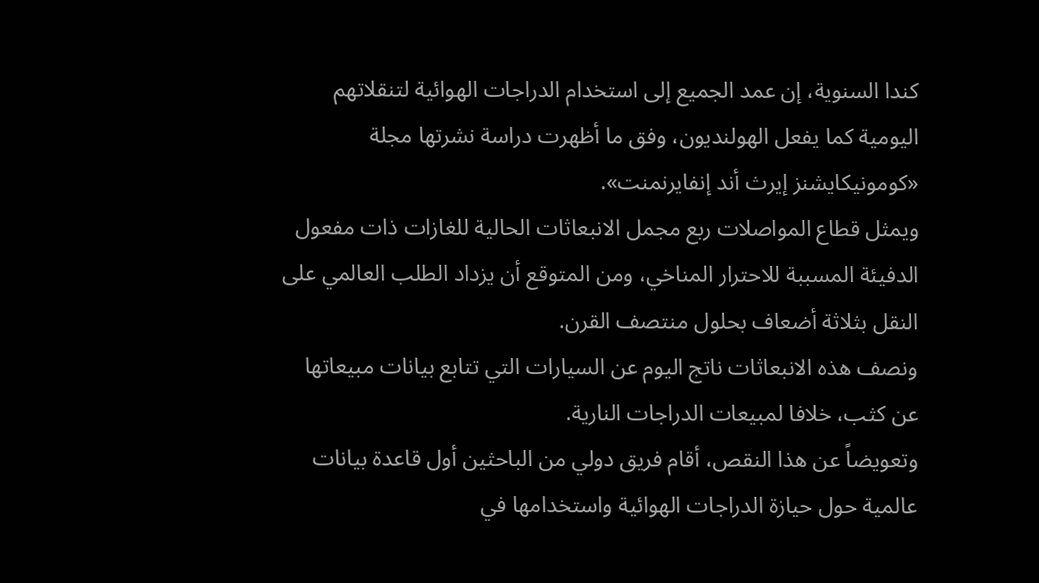كندا السنوية، إن عمد الجميع إلى استخدام الدراجات الهوائية لتنقلاتهم اليومية كما يفعل الهولنديون، وفق ما أظهرت دراسة نشرتها مجلة «كومونيكايشنز إيرث أند إنفايرنمنت».
ويمثل قطاع المواصلات ربع مجمل الانبعاثات الحالية للغازات ذات مفعول الدفيئة المسببة للاحترار المناخي، ومن المتوقع أن يزداد الطلب العالمي على النقل بثلاثة أضعاف بحلول منتصف القرن.
ونصف هذه الانبعاثات ناتج اليوم عن السيارات التي تتابع بيانات مبيعاتها عن كثب، خلافا لمبيعات الدراجات النارية.
وتعويضاً عن هذا النقص، أقام فريق دولي من الباحثين أول قاعدة بيانات عالمية حول حيازة الدراجات الهوائية واستخدامها في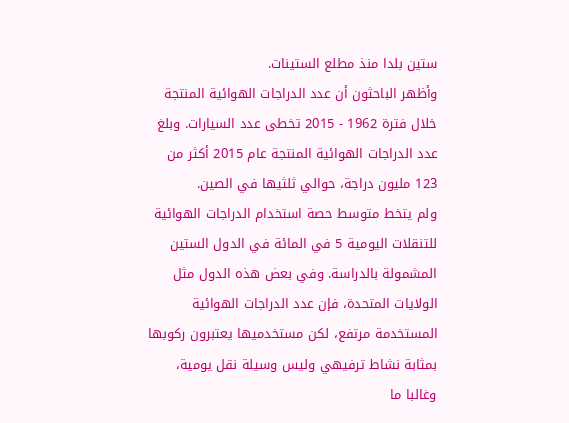ستين بلدا منذ مطلع الستينات.
وأظهر الباحثون أن عدد الدراجات الهوائية المنتجة خلال فترة 1962 - 2015 تخطى عدد السيارات. وبلغ عدد الدراجات الهوائية المنتجة عام 2015 أكثر من 123 مليون دراجة، حوالي ثلثيها في الصين.
ولم يتخط متوسط حصة استخدام الدراجات الهوائية للتنقلات اليومية 5 في المائة في الدول الستين المشمولة بالدراسة. وفي بعض هذه الدول مثل الولايات المتحدة، فإن عدد الدراجات الهوائية المستخدمة مرتفع، لكن مستخدميها يعتبرون ركوبها بمثابة نشاط ترفيهي وليس وسيلة نقل يومية، وغالبا ما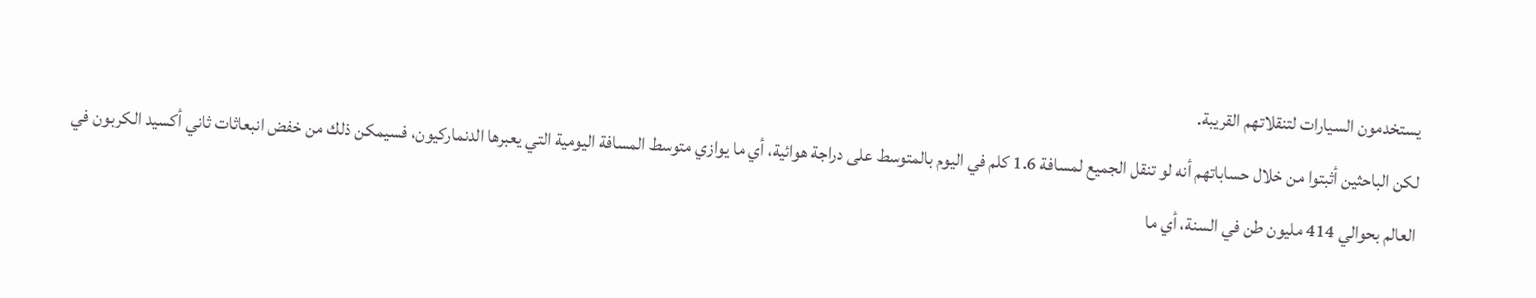يستخدمون السيارات لتنقلاتهم القريبة.
لكن الباحثين أثبتوا من خلال حساباتهم أنه لو تنقل الجميع لمسافة 1.6 كلم في اليوم بالمتوسط على دراجة هوائية، أي ما يوازي متوسط المسافة اليومية التي يعبرها الدنماركيون، فسيمكن ذلك من خفض انبعاثات ثاني أكسيد الكربون في العالم بحوالي 414 مليون طن في السنة، أي ما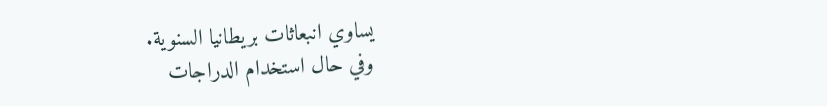يساوي انبعاثات بريطانيا السنوية.
وفي حال استخدام الدراجات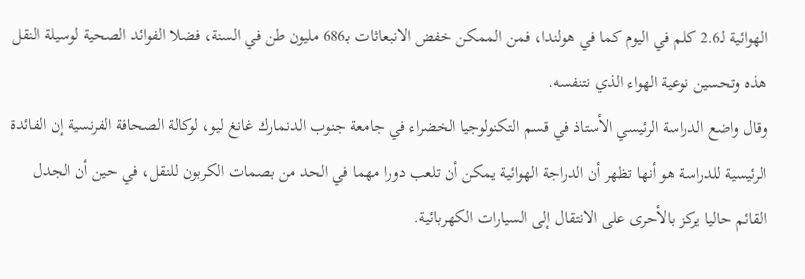الهوائية لـ2.6 كلم في اليوم كما في هولندا، فمن الممكن خفض الانبعاثات بـ686 مليون طن في السنة، فضلا الفوائد الصحية لوسيلة النقل هذه وتحسين نوعية الهواء الذي نتنفسه.
وقال واضع الدراسة الرئيسي الأستاذ في قسم التكنولوجيا الخضراء في جامعة جنوب الدنمارك غانغ ليو، لوكالة الصحافة الفرنسية إن الفائدة الرئيسية للدراسة هو أنها تظهر أن الدراجة الهوائية يمكن أن تلعب دورا مهما في الحد من بصمات الكربون للنقل، في حين أن الجدل القائم حاليا يركز بالأحرى على الانتقال إلى السيارات الكهربائية.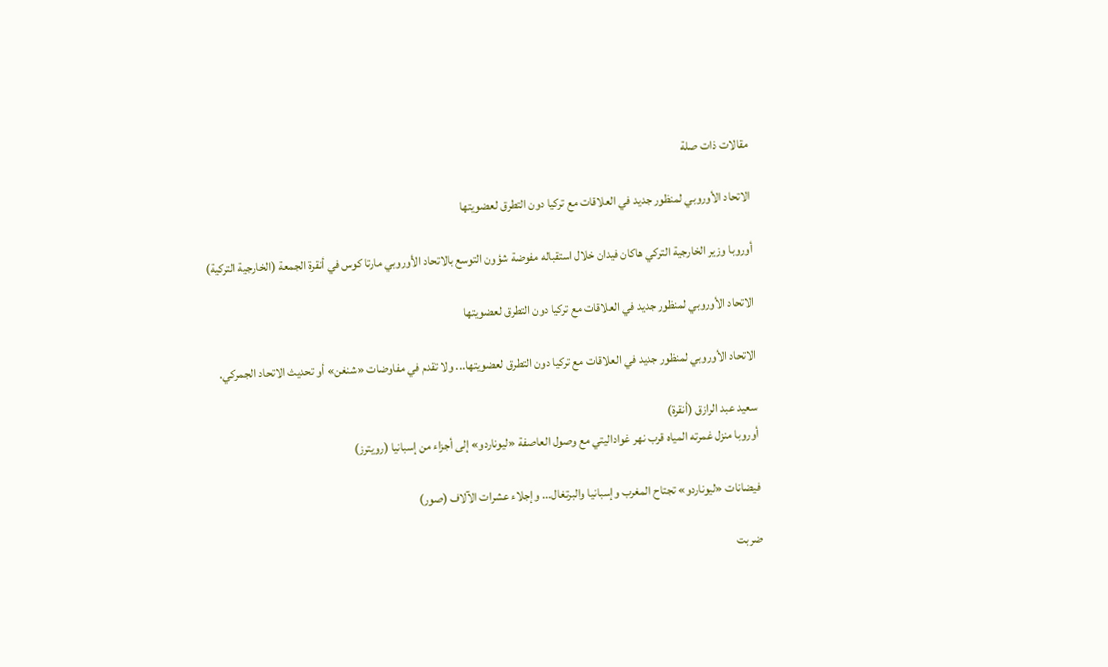مقالات ذات صلة

الاتحاد الأوروبي لمنظور جديد في العلاقات مع تركيا دون التطرق لعضويتها

أوروبا وزير الخارجية التركي هاكان فيدان خلال استقباله مفوضة شؤون التوسع بالاتحاد الأوروبي مارتا كوس في أنقرة الجمعة (الخارجية التركية)

الاتحاد الأوروبي لمنظور جديد في العلاقات مع تركيا دون التطرق لعضويتها

الاتحاد الأوروبي لمنظور جديد في العلاقات مع تركيا دون التطرق لعضويتها... ولا تقدم في مفاوضات «شنغن» أو تحديث الاتحاد الجمركي.

سعيد عبد الرازق (أنقرة)
أوروبا منزل غمرته المياه قرب نهر غواداليتي مع وصول العاصفة «ليوناردو» إلى أجزاء من إسبانيا (رويترز)

فيضانات «ليوناردو» تجتاح المغرب وإسبانيا والبرتغال... وإجلاء عشرات الآلاف (صور)

ضربت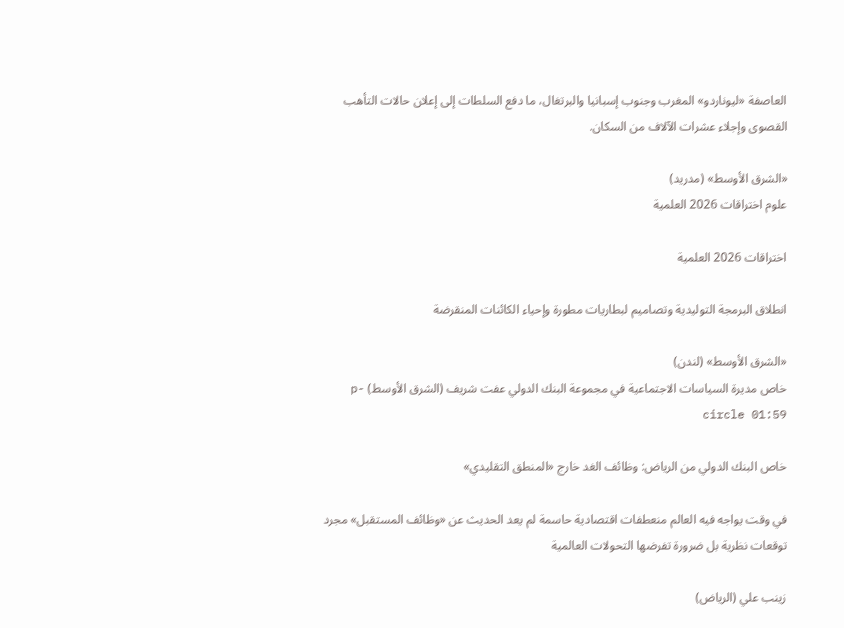العاصفة «ليوناردو» المغرب وجنوب إسبانيا والبرتغال، ما دفع السلطات إلى إعلان حالات التأهب القصوى وإجلاء عشرات الآلاف من السكان.

«الشرق الأوسط» (مدريد)
علوم اختراقات 2026 العلمية

اختراقات 2026 العلمية

انطلاق البرمجة التوليدية وتصاميم لبطاريات مطورة وإحياء الكائنات المنقرضة

«الشرق الأوسط» (لندن)
خاص مديرة السياسات الاجتماعية في مجموعة البنك الدولي عفت شريف (الشرق الأوسط) p-circle 01:59

خاص البنك الدولي من الرياض: وظائف الغد خارج «المنطق التقليدي»

في وقت يواجه فيه العالم منعطفات اقتصادية حاسمة لم يعد الحديث عن «وظائف المستقبل» مجرد توقعات نظرية بل ضرورة تفرضها التحولات العالمية

زينب علي (الرياض)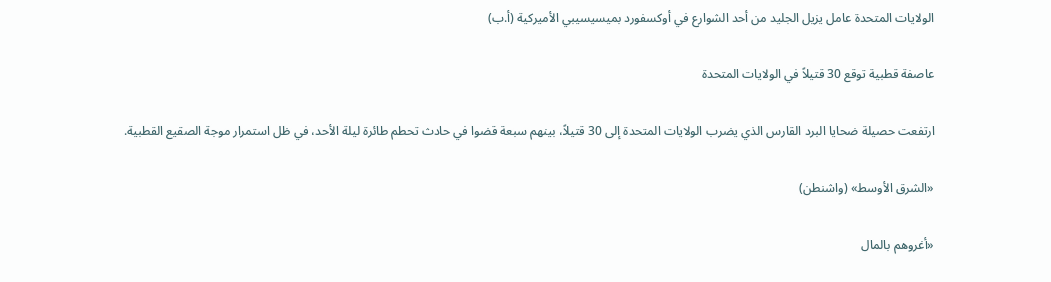الولايات المتحدة عامل يزيل الجليد من أحد الشوارع في أوكسفورد بميسيسيبي الأميركية (أ.ب)

عاصفة قطبية توقع 30 قتيلاً في الولايات المتحدة

ارتفعت حصيلة ضحايا البرد القارس الذي يضرب الولايات المتحدة إلى 30 قتيلاً، بينهم سبعة قضوا في حادث تحطم طائرة ليلة الأحد، في ظل استمرار موجة الصقيع القطبية.

«الشرق الأوسط» (واشنطن)

«أغروهم بالمال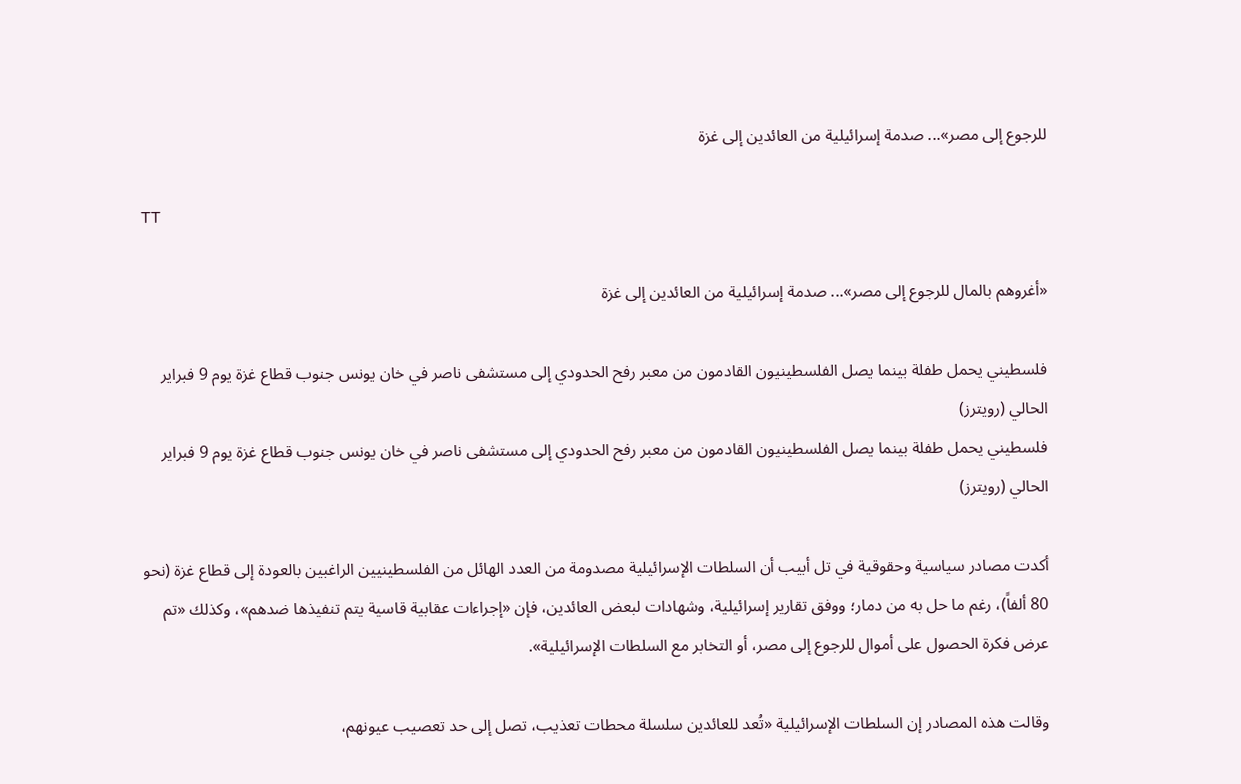للرجوع إلى مصر»... صدمة إسرائيلية من العائدين إلى غزة

TT

«أغروهم بالمال للرجوع إلى مصر»... صدمة إسرائيلية من العائدين إلى غزة

فلسطيني يحمل طفلة بينما يصل الفلسطينيون القادمون من معبر رفح الحدودي إلى مستشفى ناصر في خان يونس جنوب قطاع غزة يوم 9 فبراير الحالي (رويترز)
فلسطيني يحمل طفلة بينما يصل الفلسطينيون القادمون من معبر رفح الحدودي إلى مستشفى ناصر في خان يونس جنوب قطاع غزة يوم 9 فبراير الحالي (رويترز)

أكدت مصادر سياسية وحقوقية في تل أبيب أن السلطات الإسرائيلية مصدومة من العدد الهائل من الفلسطينيين الراغبين بالعودة إلى قطاع غزة (نحو 80 ألفاً)، رغم ما حل به من دمار؛ ووفق تقارير إسرائيلية، وشهادات لبعض العائدين، فإن «إجراءات عقابية قاسية يتم تنفيذها ضدهم»، وكذلك «تم عرض فكرة الحصول على أموال للرجوع إلى مصر، أو التخابر مع السلطات الإسرائيلية».

وقالت هذه المصادر إن السلطات الإسرائيلية «تُعد للعائدين سلسلة محطات تعذيب، تصل إلى حد تعصيب عيونهم،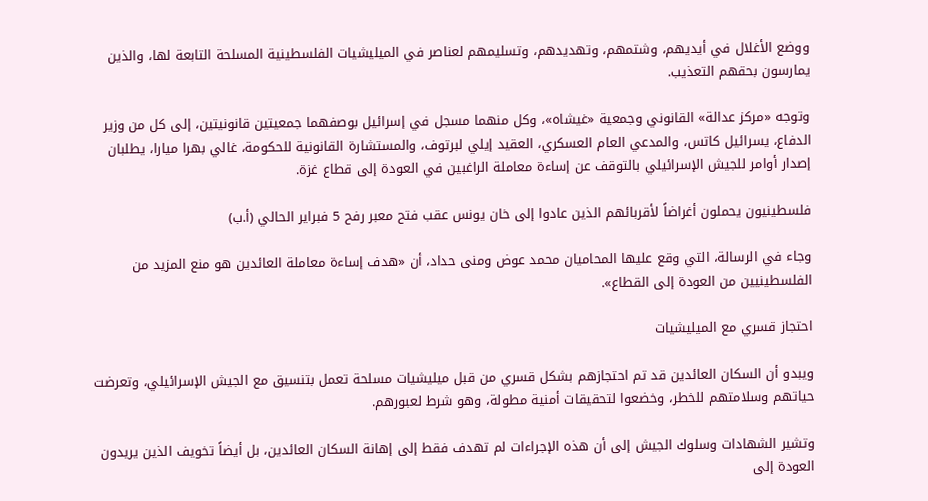ووضع الأغلال في أيديهم، وشتمهم، وتهديدهم، وتسليمهم لعناصر في الميليشيات الفلسطينية المسلحة التابعة لها، والذين يمارسون بحقهم التعذيب.

وتوجه «مركز عدالة» القانوني وجمعية «غيشاه»، وكل منهما مسجل في إسرائيل بوصفهما جمعيتين قانونيتين، إلى كل من وزير الدفاع، يسرائيل كاتس، والمدعي العام العسكري، العقيد إيلي لبرتوف، والمستشارة القانونية للحكومة، غالي بهرا ميارا، يطلبان إصدار أوامر للجيش الإسرائيلي بالتوقف عن إساءة معاملة الراغبين في العودة إلى قطاع غزة.

فلسطينيون يحملون أغراضاً لأقربائهم الذين عادوا إلى خان يونس عقب فتح معبر رفح 5 فبراير الحالي (أ.ب)

وجاء في الرسالة، التي وقع عليها المحاميان محمد عوض ومنى حداد، أن «هدف إساءة معاملة العائدين هو منع المزيد من الفلسطينيين من العودة إلى القطاع».

احتجاز قسري مع الميليشيات

ويبدو أن السكان العائدين قد تم احتجازهم بشكل قسري من قبل ميليشيات مسلحة تعمل بتنسيق مع الجيش الإسرائيلي، وتعرضت حياتهم وسلامتهم للخطر، وخضعوا لتحقيقات أمنية مطولة، وهو شرط لعبورهم.

وتشير الشهادات وسلوك الجيش إلى أن هذه الإجراءات لم تهدف فقط إلى إهانة السكان العائدين، بل أيضاً تخويف الذين يريدون العودة إلى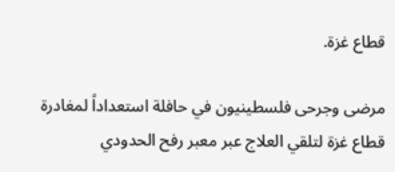قطاع غزة.

مرضى وجرحى فلسطينيون في حافلة استعداداً لمغادرة قطاع غزة لتلقي العلاج عبر معبر رفح الحدودي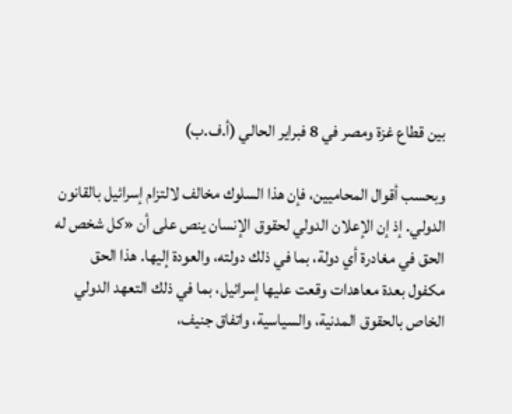بين قطاع غزة ومصر في 8 فبراير الحالي (أ.ف.ب)

وبحسب أقوال المحاميين، فإن هذا السلوك مخالف لالتزام إسرائيل بالقانون الدولي. إذ إن الإعلان الدولي لحقوق الإنسان ينص على أن «كل شخص له الحق في مغادرة أي دولة، بما في ذلك دولته، والعودة إليها. هذا الحق مكفول بعدة معاهدات وقعت عليها إسرائيل، بما في ذلك التعهد الدولي الخاص بالحقوق المدنية، والسياسية، واتفاق جنيف،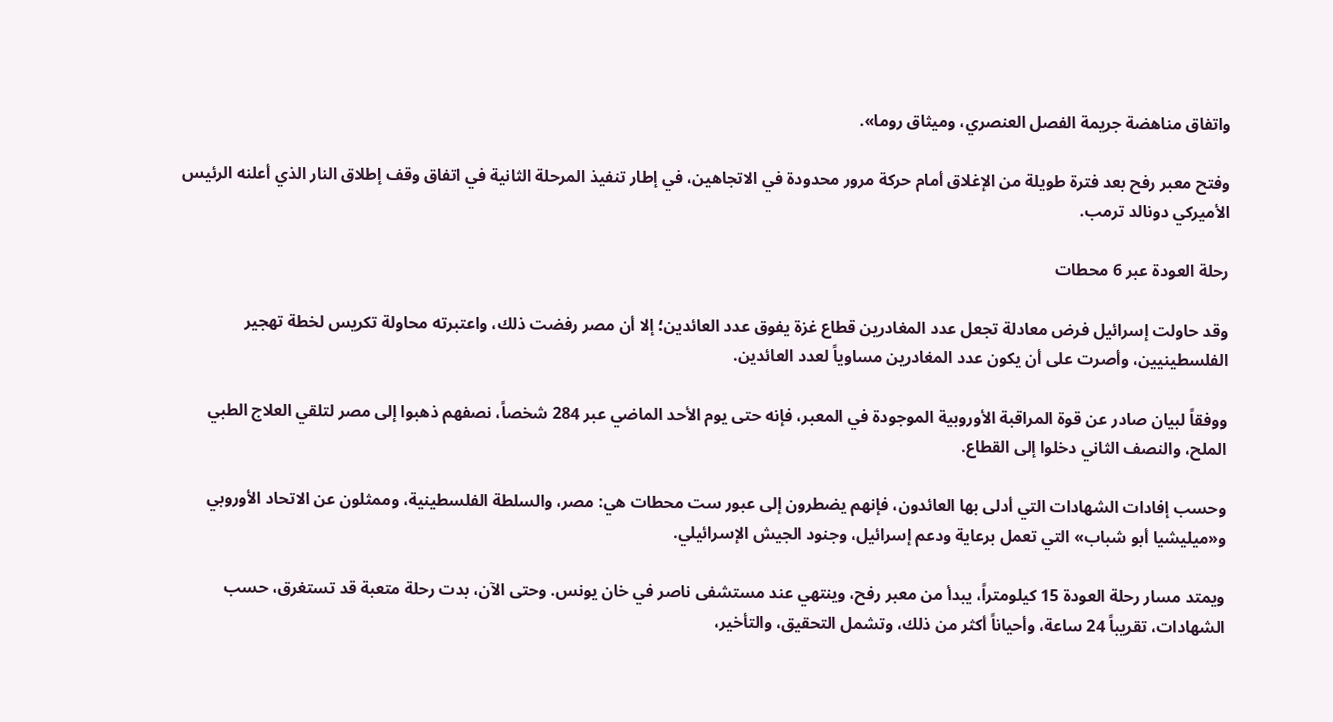واتفاق مناهضة جريمة الفصل العنصري، وميثاق روما».

وفتح معبر رفح بعد فترة طويلة من الإغلاق أمام حركة مرور محدودة في الاتجاهين، في إطار تنفيذ المرحلة الثانية في اتفاق وقف إطلاق النار الذي أعلنه الرئيس الأميركي دونالد ترمب.

رحلة العودة عبر 6 محطات

وقد حاولت إسرائيل فرض معادلة تجعل عدد المغادرين قطاع غزة يفوق عدد العائدين؛ إلا أن مصر رفضت ذلك، واعتبرته محاولة تكريس لخطة تهجير الفلسطينيين، وأصرت على أن يكون عدد المغادرين مساوياً لعدد العائدين.

ووفقاً لبيان صادر عن قوة المراقبة الأوروبية الموجودة في المعبر، فإنه حتى يوم الأحد الماضي عبر 284 شخصاً، نصفهم ذهبوا إلى مصر لتلقي العلاج الطبي الملح، والنصف الثاني دخلوا إلى القطاع.

وحسب إفادات الشهادات التي أدلى بها العائدون، فإنهم يضطرون إلى عبور ست محطات هي: مصر، والسلطة الفلسطينية، وممثلون عن الاتحاد الأوروبي و«ميليشيا أبو شباب» التي تعمل برعاية ودعم إسرائيل، وجنود الجيش الإسرائيلي.

ويمتد مسار رحلة العودة 15 كيلومتراً، يبدأ من معبر رفح، وينتهي عند مستشفى ناصر في خان يونس. وحتى الآن، بدت رحلة متعبة قد تستغرق، حسب الشهادات، تقريباً 24 ساعة، وأحياناً أكثر من ذلك، وتشمل التحقيق، والتأخير،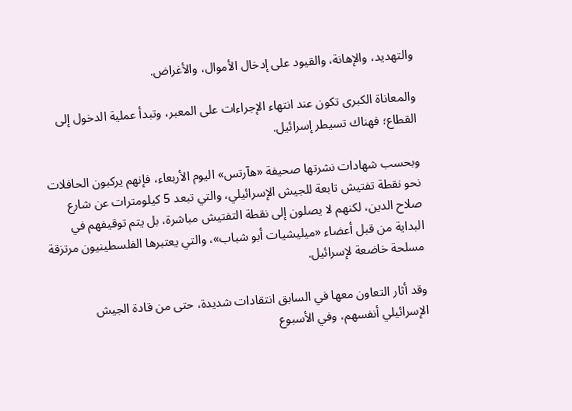والتهديد، والإهانة، والقيود على إدخال الأموال، والأغراض.

والمعاناة الكبرى تكون عند انتهاء الإجراءات على المعبر، وتبدأ عملية الدخول إلى القطاع؛ فهناك تسيطر إسرائيل.

وبحسب شهادات نشرتها صحيفة «هآرتس» اليوم الأربعاء، فإنهم يركبون الحافلات نحو نقطة تفتيش تابعة للجيش الإسرائيلي، والتي تبعد 5 كيلومترات عن شارع صلاح الدين، لكنهم لا يصلون إلى نقطة التفتيش مباشرة، بل يتم توقيفهم في البداية من قبل أعضاء «ميليشيات أبو شباب»، والتي يعتبرها الفلسطينيون مرتزقة مسلحة خاضعة لإسرائيل.

وقد أثار التعاون معها في السابق انتقادات شديدة، حتى من قادة الجيش الإسرائيلي أنفسهم، وفي الأسبوع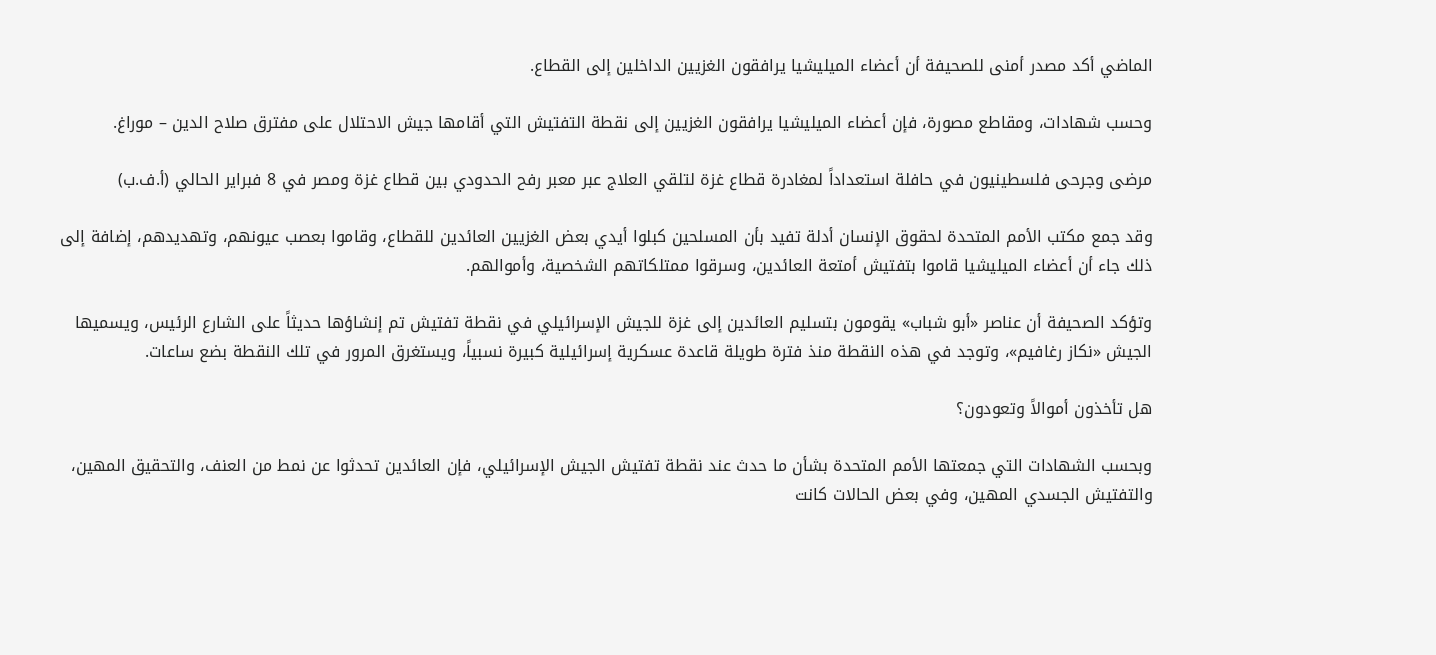الماضي أكد مصدر أمنى للصحيفة أن أعضاء الميليشيا يرافقون الغزيين الداخلين إلى القطاع.

وحسب شهادات، ومقاطع مصورة، فإن أعضاء الميليشيا يرافقون الغزيين إلى نقطة التفتيش التي أقامها جيش الاحتلال على مفترق صلاح الدين – موراغ.

مرضى وجرحى فلسطينيون في حافلة استعداداً لمغادرة قطاع غزة لتلقي العلاج عبر معبر رفح الحدودي بين قطاع غزة ومصر في 8 فبراير الحالي (أ.ف.ب)

وقد جمع مكتب الأمم المتحدة لحقوق الإنسان أدلة تفيد بأن المسلحين كبلوا أيدي بعض الغزيين العائدين للقطاع، وقاموا بعصب عيونهم، وتهديدهم، إضافة إلى ذلك جاء أن أعضاء الميليشيا قاموا بتفتيش أمتعة العائدين، وسرقوا ممتلكاتهم الشخصية، وأموالهم.

وتؤكد الصحيفة أن عناصر «أبو شباب» يقومون بتسليم العائدين إلى غزة للجيش الإسرائيلي في نقطة تفتيش تم إنشاؤها حديثاً على الشارع الرئيس، ويسميها الجيش «نكاز رغافيم»، وتوجد في هذه النقطة منذ فترة طويلة قاعدة عسكرية إسرائيلية كبيرة نسبياً، ويستغرق المرور في تلك النقطة بضع ساعات.

هل تأخذون أموالاً وتعودون؟

وبحسب الشهادات التي جمعتها الأمم المتحدة بشأن ما حدث عند نقطة تفتيش الجيش الإسرائيلي، فإن العائدين تحدثوا عن نمط من العنف، والتحقيق المهين، والتفتيش الجسدي المهين، وفي بعض الحالات كانت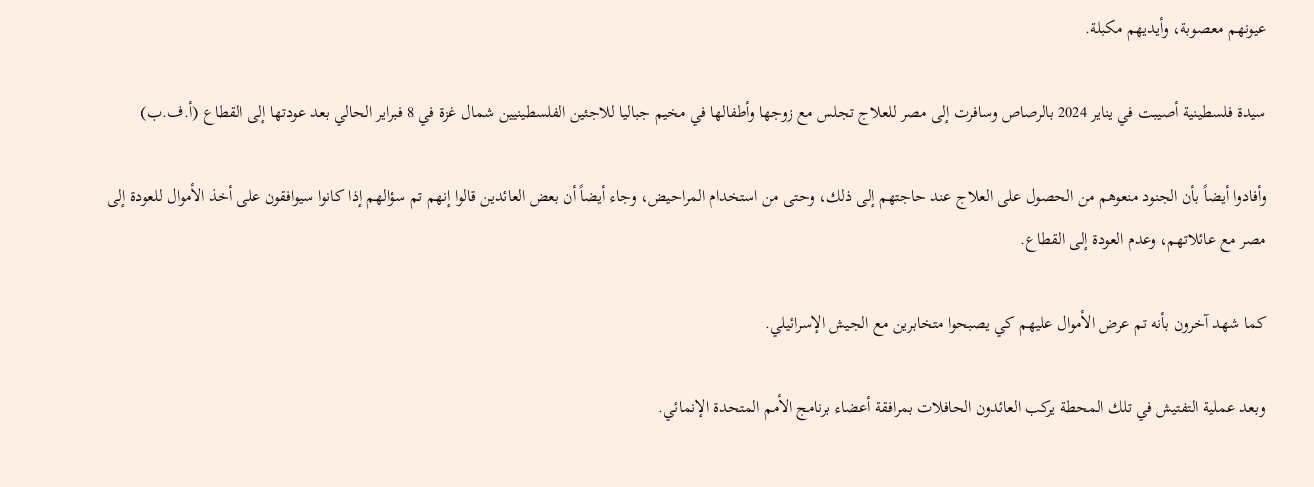عيونهم معصوبة، وأيديهم مكبلة.

سيدة فلسطينية أصيبت في يناير 2024 بالرصاص وسافرت إلى مصر للعلاج تجلس مع زوجها وأطفالها في مخيم جباليا للاجئين الفلسطينيين شمال غزة في 8 فبراير الحالي بعد عودتها إلى القطاع (أ.ف.ب)

وأفادوا أيضاً بأن الجنود منعوهم من الحصول على العلاج عند حاجتهم إلى ذلك، وحتى من استخدام المراحيض، وجاء أيضاً أن بعض العائدين قالوا إنهم تم سؤالهم إذا كانوا سيوافقون على أخذ الأموال للعودة إلى مصر مع عائلاتهم، وعدم العودة إلى القطاع.

كما شهد آخرون بأنه تم عرض الأموال عليهم كي يصبحوا متخابرين مع الجيش الإسرائيلي.

وبعد عملية التفتيش في تلك المحطة يركب العائدون الحافلات بمرافقة أعضاء برنامج الأمم المتحدة الإنمائي.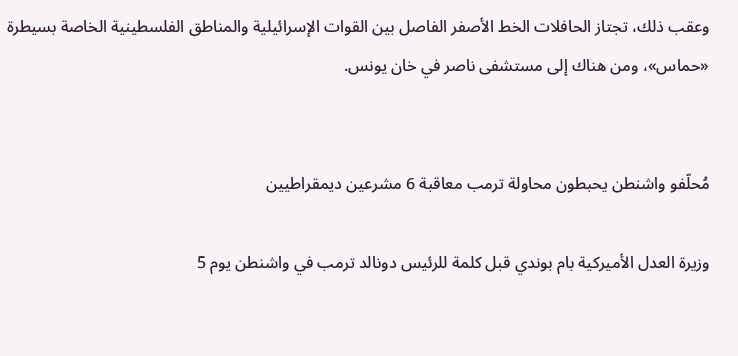وعقب ذلك، تجتاز الحافلات الخط الأصفر الفاصل بين القوات الإسرائيلية والمناطق الفلسطينية الخاصة بسيطرة «حماس»، ومن هناك إلى مستشفى ناصر في خان يونس.


مُحلّفو واشنطن يحبطون محاولة ترمب معاقبة 6 مشرعين ديمقراطيين

وزيرة العدل الأميركية بام بوندي قبل كلمة للرئيس دونالد ترمب في واشنطن يوم 5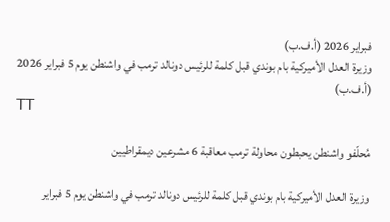فبراير 2026 (أ.ف.ب)
وزيرة العدل الأميركية بام بوندي قبل كلمة للرئيس دونالد ترمب في واشنطن يوم 5 فبراير 2026 (أ.ف.ب)
TT

مُحلّفو واشنطن يحبطون محاولة ترمب معاقبة 6 مشرعين ديمقراطيين

وزيرة العدل الأميركية بام بوندي قبل كلمة للرئيس دونالد ترمب في واشنطن يوم 5 فبراير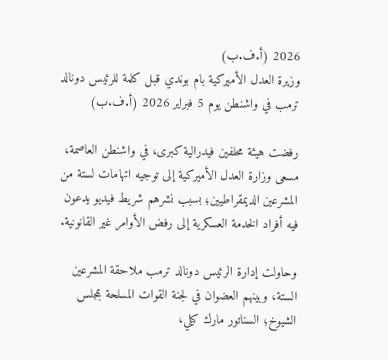2026 (أ.ف.ب)
وزيرة العدل الأميركية بام بوندي قبل كلمة للرئيس دونالد ترمب في واشنطن يوم 5 فبراير 2026 (أ.ف.ب)

رفضت هيئة محلفين فيدرالية كبرى، في واشنطن العاصمة، مسعى وزارة العدل الأميركية إلى توجيه اتهامات لستة من المشرعين الديمقراطيين؛ بسبب نشرهم شريط فيديو يدعون فيه أفراد الخدمة العسكرية إلى رفض الأوامر غير القانونية.

وحاولت إدارة الرئيس دونالد ترمب ملاحقة المشرعين الستة، وبينهم العضوان في لجنة القوات المسلحة بمجلس الشيوخ؛ السناتور مارك كيلي،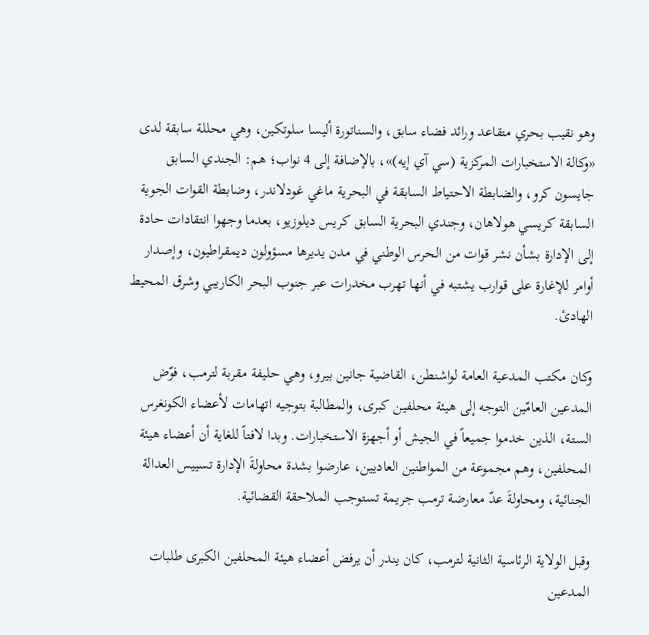وهو نقيب بحري متقاعد ورائد فضاء سابق، والسناتورة أليسا سلوتكين، وهي محللة سابقة لدى «وكالة الاستخبارات المركزية (سي آي إيه)»، بالإضافة إلى 4 نواب؛ هم: الجندي السابق جايسون كرو، والضابطة الاحتياط السابقة في البحرية ماغي غودلاندر، وضابطة القوات الجوية السابقة كريسي هولاهان، وجندي البحرية السابق كريس ديلوزيو، بعدما وجهوا انتقادات حادة إلى الإدارة بشأن نشر قوات من الحرس الوطني في مدن يديرها مسؤولون ديمقراطيون، وإصدار أوامر للإغارة على قوارب يشتبه في أنها تهرب مخدرات عبر جنوب البحر الكاريبي وشرق المحيط الهادئ.

وكان مكتب المدعية العامة لواشنطن، القاضية جانين بيرو، وهي حليفة مقربة لترمب، فوّض المدعين العامّين التوجه إلى هيئة محلفين كبرى، والمطالبة بتوجيه اتهامات لأعضاء الكونغرس الستة، الذين خدموا جميعاً في الجيش أو أجهزة الاستخبارات. وبدا لافتاً للغاية أن أعضاء هيئة المحلفين، وهم مجموعة من المواطنين العاديين، عارضوا بشدة محاولةَ الإدارة تسييس العدالة الجنائية، ومحاولةَ عدّ معارضة ترمب جريمة تستوجب الملاحقة القضائية.

وقبل الولاية الرئاسية الثانية لترمب، كان يندر أن يرفض أعضاء هيئة المحلفين الكبرى طلبات المدعين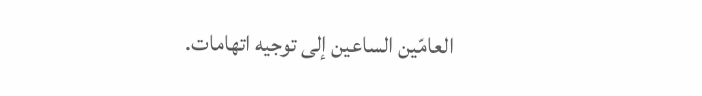العامّين الساعين إلى توجيه اتهامات.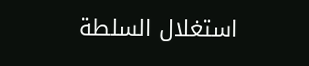استغلال السلطة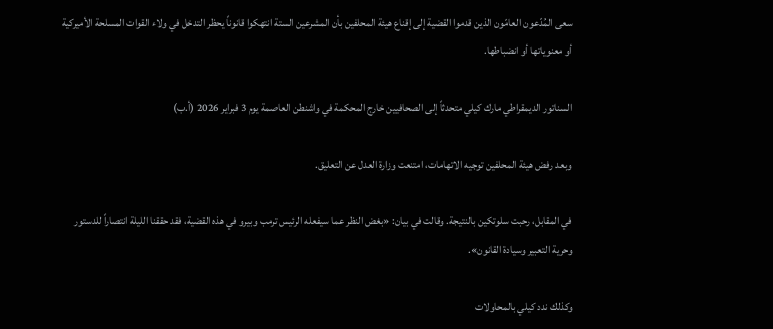سعى المُدّعون العامّون الذين قدموا القضية إلى إقناع هيئة المحلفين بأن المشرعين الستة انتهكوا قانوناً يحظر التدخل في ولاء القوات المسلحة الأميركية أو معنوياتها أو انضباطها.

السناتور الديمقراطي مارك كيلي متحدثاً إلى الصحافيين خارج المحكمة في واشنطن العاصمة يوم 3 فبراير 2026 (أ.ب)

وبعد رفض هيئة المحلفين توجيه الاتهامات، امتنعت وزارة العدل عن التعليق.

في المقابل، رحبت سلوتكين بالنتيجة. وقالت في بيان: «بغض النظر عما سيفعله الرئيس ترمب وبيرو في هذه القضية، فقد حققنا الليلة انتصاراً للدستور وحرية التعبير وسيادة القانون».

وكذلك ندد كيلي بالمحاولات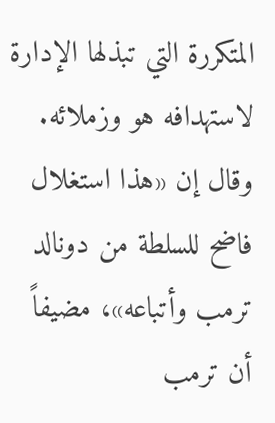المتكررة التي تبذلها الإدارة لاستهدافه هو وزملائه. وقال إن «هذا استغلال فاضح للسلطة من دونالد ترمب وأتباعه»، مضيفاً أن ترمب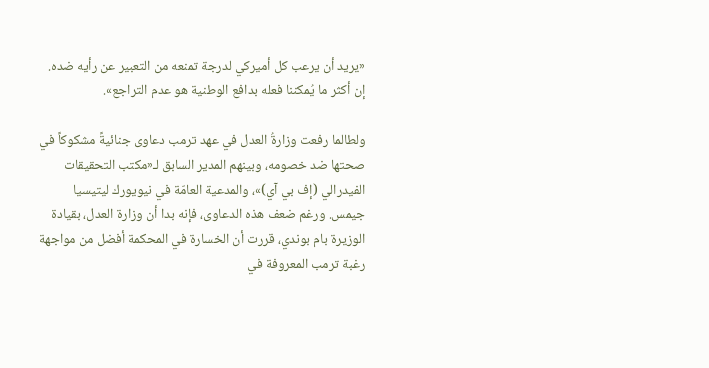«يريد أن يرعب كل أميركي لدرجة تمنعه من التعبير عن رأيه ضده. إن أكثر ما يُمكننا فعله بدافع الوطنية هو عدم التراجع».

ولطالما رفعت وزارةُ العدل في عهد ترمب دعاوى جنائيةً مشكوكاً في صحتها ضد خصومه، وبينهم المدير السابق لـ«مكتب التحقيقات الفيدرالي (إف بي آي)»، والمدعية العامّة في نيويورك ليتيسيا جيمس. ورغم ضعف هذه الدعاوى، فإنه بدا أن وزارة العدل، بقيادة الوزيرة بام بوندي، قررت أن الخسارة في المحكمة أفضل من مواجهة رغبة ترمب المعروفة في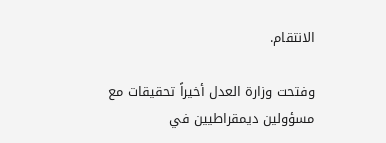الانتقام.

وفتحت وزارة العدل أخيراً تحقيقات مع مسؤولين ديمقراطيين في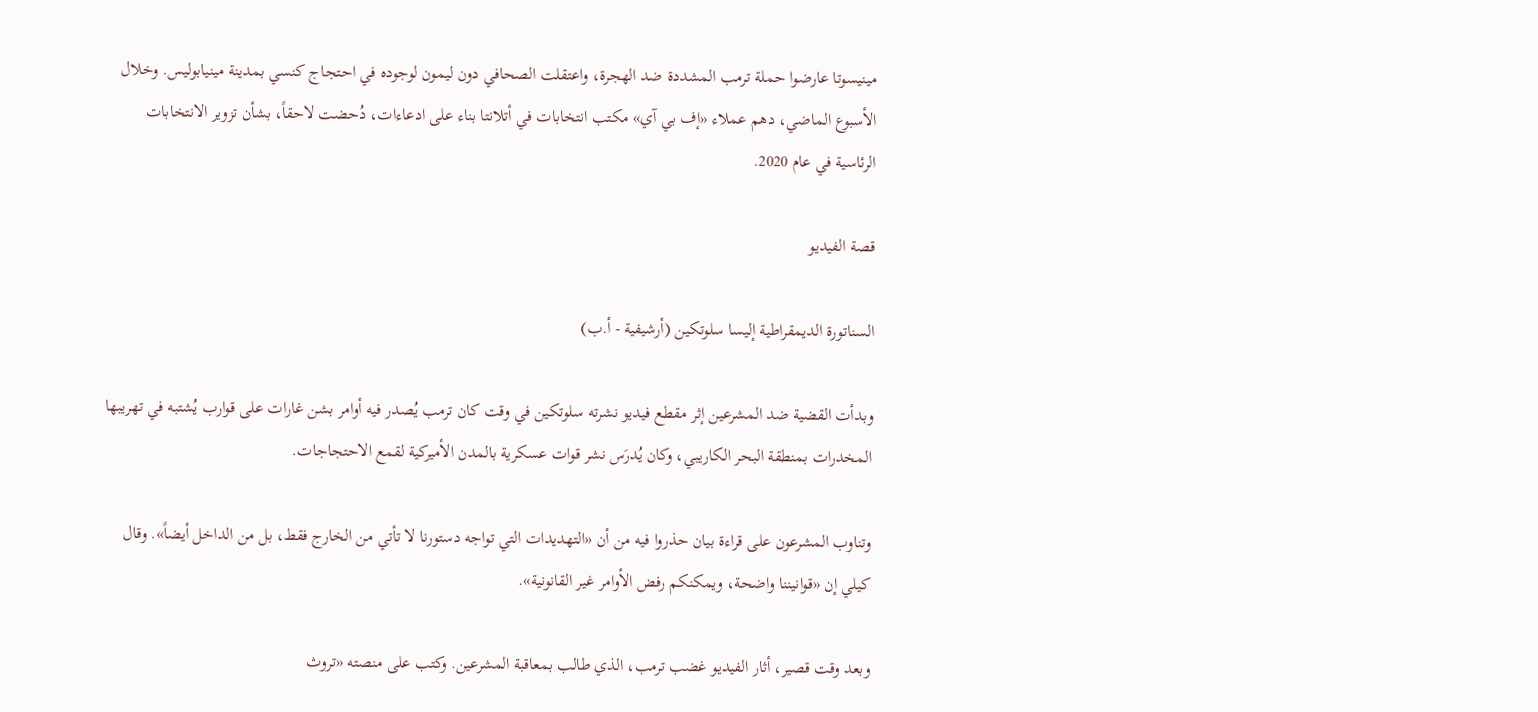مينيسوتا عارضوا حملة ترمب المشددة ضد الهجرة، واعتقلت الصحافي دون ليمون لوجوده في احتجاج كنسي بمدينة مينيابوليس. وخلال الأسبوع الماضي، دهم عملاء «إف بي آي» مكتب انتخابات في أتلانتا بناء على ادعاءات، دُحضت لاحقاً، بشأن تزوير الانتخابات الرئاسية في عام 2020.

قصة الفيديو

السناتورة الديمقراطية إليسا سلوتكين (أرشيفية - أ.ب)

وبدأت القضية ضد المشرعين إثر مقطع فيديو نشرته سلوتكين في وقت كان ترمب يُصدر فيه أوامر بشن غارات على قوارب يُشتبه في تهريبها المخدرات بمنطقة البحر الكاريبي، وكان يُدرَس نشر قوات عسكرية بالمدن الأميركية لقمع الاحتجاجات.

وتناوب المشرعون على قراءة بيان حذروا فيه من أن «التهديدات التي تواجه دستورنا لا تأتي من الخارج فقط، بل من الداخل أيضاً». وقال كيلي إن «قوانيننا واضحة، ويمكنكم رفض الأوامر غير القانونية».

وبعد وقت قصير، أثار الفيديو غضب ترمب، الذي طالب بمعاقبة المشرعين. وكتب على منصته «تروث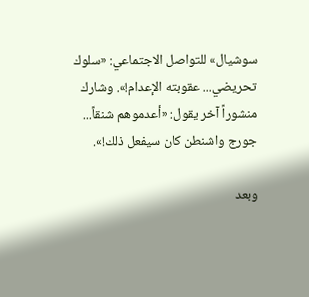سوشيال» للتواصل الاجتماعي: «سلوك تحريضي... عقوبته الإعدام!». وشارك منشوراً آخر يقول: «أعدموهم شنقاً... جورج واشنطن كان سيفعل ذلك!».

وبعد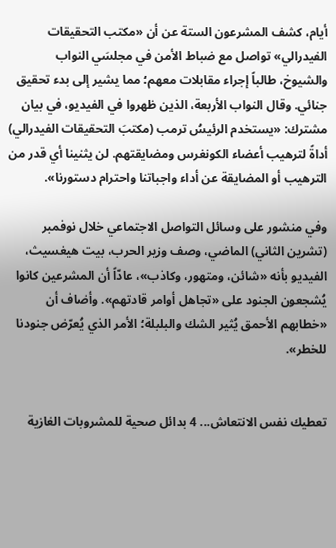أيام، كشف المشرعون الستة عن أن «مكتب التحقيقات الفيدرالي» تواصل مع ضباط الأمن في مجلسَي النواب والشيوخ، طالباً إجراء مقابلات معهم؛ مما يشير إلى بدء تحقيق جنائي. وقال النواب الأربعة، الذين ظهروا في الفيديو، في بيان مشترك: «يستخدم الرئيسُ ترمب (مكتبَ التحقيقات الفيدرالي) أداةً لترهيب أعضاء الكونغرس ومضايقتهم. لن يثنينا أي قدر من الترهيب أو المضايقة عن أداء واجباتنا واحترام دستورنا».

وفي منشور على وسائل التواصل الاجتماعي خلال نوفمبر (تشرين الثاني) الماضي، وصف وزير الحرب، بيت هيغسيث، الفيديو بأنه «شائن، ومتهور، وكاذب»، عادّاً أن المشرعين كانوا يُشجعون الجنود على «تجاهل أوامر قادتهم». وأضاف أن «خطابهم الأحمق يُثير الشك والبلبلة؛ الأمر الذي يُعرّض جنودنا للخطر».


تعطيك نفس الانتعاش... 4 بدائل صحية للمشروبات الغازية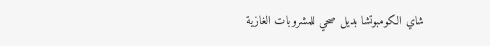شاي الكومبوتشا بديل صحي للمشروبات الغازية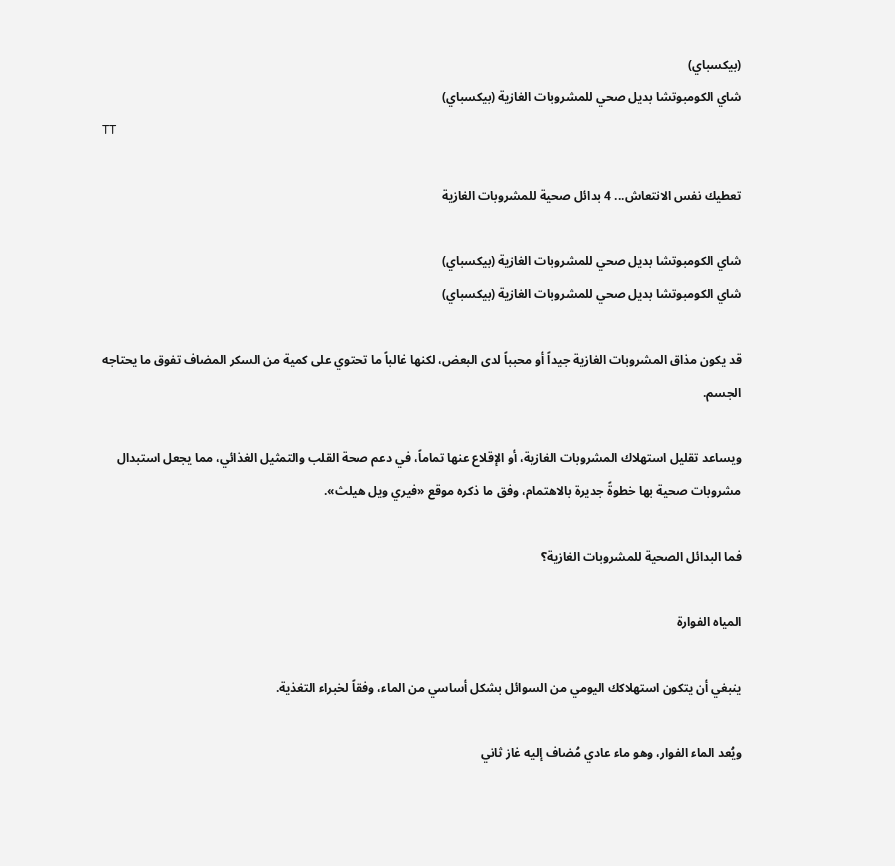(بيكسباي)
شاي الكومبوتشا بديل صحي للمشروبات الغازية (بيكسباي)
TT

تعطيك نفس الانتعاش... 4 بدائل صحية للمشروبات الغازية

شاي الكومبوتشا بديل صحي للمشروبات الغازية (بيكسباي)
شاي الكومبوتشا بديل صحي للمشروبات الغازية (بيكسباي)

قد يكون مذاق المشروبات الغازية جيداً أو محبباً لدى البعض، لكنها غالباً ما تحتوي على كمية من السكر المضاف تفوق ما يحتاجه الجسم.

ويساعد تقليل استهلاك المشروبات الغازية، أو الإقلاع عنها تماماً، في دعم صحة القلب والتمثيل الغذائي، مما يجعل استبدال مشروبات صحية بها خطوةً جديرة بالاهتمام، وفق ما ذكره موقع «فيري ويل هيلث».

فما البدائل الصحية للمشروبات الغازية؟

المياه الفوارة

ينبغي أن يتكون استهلاكك اليومي من السوائل بشكل أساسي من الماء، وفقاً لخبراء التغذية.

ويُعد الماء الفوار، وهو ماء عادي مُضاف إليه غاز ثاني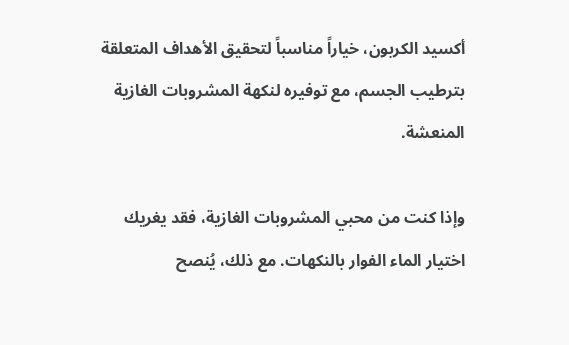أكسيد الكربون، خياراً مناسباً لتحقيق الأهداف المتعلقة بترطيب الجسم، مع توفيره لنكهة المشروبات الغازية المنعشة.

وإذا كنت من محبي المشروبات الغازية، فقد يغريك اختيار الماء الفوار بالنكهات. مع ذلك، يُنصح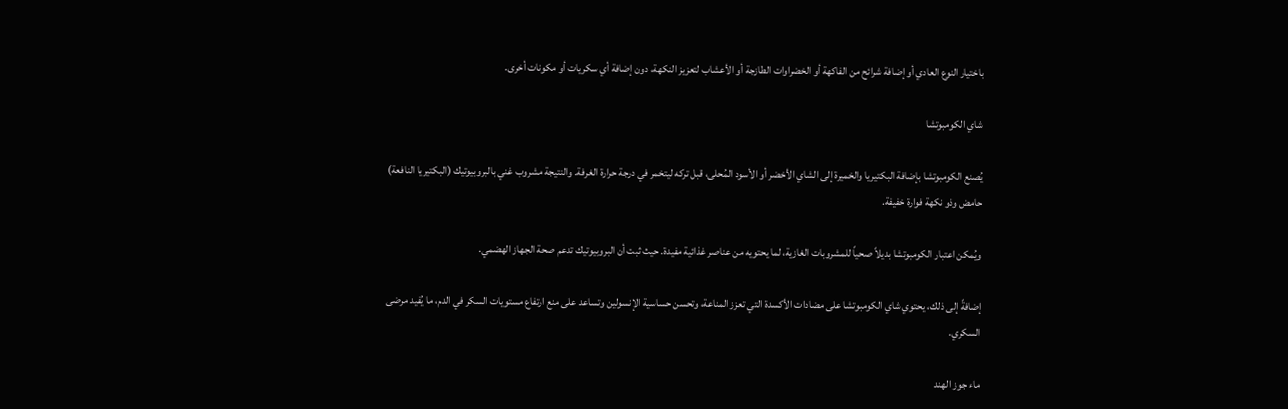باختيار النوع العادي أو إضافة شرائح من الفاكهة أو الخضراوات الطازجة أو الأعشاب لتعزيز النكهة، دون إضافة أي سكريات أو مكونات أخرى.

شاي الكومبوتشا

يُصنع الكومبوتشا بإضافة البكتيريا والخميرة إلى الشاي الأخضر أو الأسود المُحلى، قبل تركه ليتخمر في درجة حرارة الغرفة. والنتيجة مشروب غني بالبروبيوتيك (البكتيريا النافعة) حامض وذو نكهة فوارة خفيفة.

ويُمكن اعتبار الكومبوتشا بديلاً صحياً للمشروبات الغازية، لما يحتويه من عناصر غذائية مفيدة. حيث ثبت أن البروبيوتيك تدعم صحة الجهاز الهضمي.

إضافةً إلى ذلك، يحتوي شاي الكومبوتشا على مضادات الأكسدة التي تعزز المناعة، وتحسن حساسية الإنسولين وتساعد على منع ارتفاع مستويات السكر في الدم، ما يُفيد مرضى السكري.

ماء جوز الهند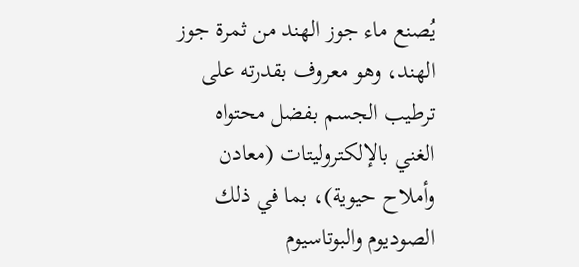يُصنع ماء جوز الهند من ثمرة جوز الهند، وهو معروف بقدرته على ترطيب الجسم بفضل محتواه الغني بالإلكتروليتات (معادن وأملاح حيوية)، بما في ذلك الصوديوم والبوتاسيوم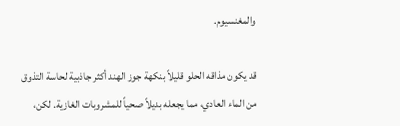والمغنسيوم.

قد يكون مذاقه الحلو قليلاً بنكهة جوز الهند أكثر جاذبية لحاسة التذوق من الماء العادي، مما يجعله بديلاً صحياً للمشروبات الغازية. لكن،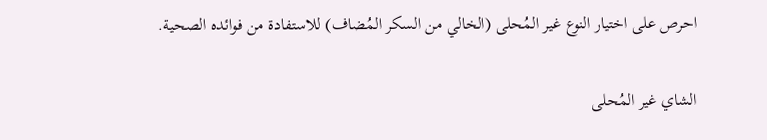احرص على اختيار النوع غير المُحلى (الخالي من السكر المُضاف) للاستفادة من فوائده الصحية.

الشاي غير المُحلى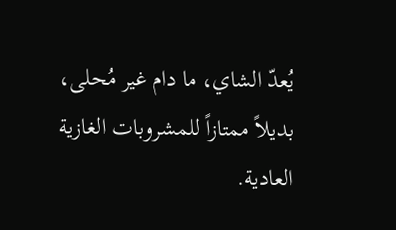يُعدّ الشاي، ما دام غير مُحلى، بديلاً ممتازاً للمشروبات الغازية العادية.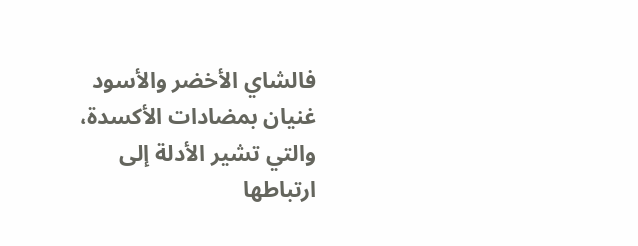فالشاي الأخضر والأسود غنيان بمضادات الأكسدة، والتي تشير الأدلة إلى ارتباطها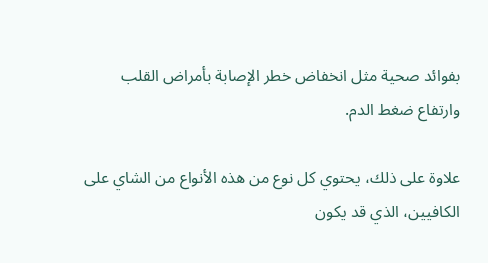بفوائد صحية مثل انخفاض خطر الإصابة بأمراض القلب وارتفاع ضغط الدم.

علاوة على ذلك، يحتوي كل نوع من هذه الأنواع من الشاي على الكافيين، الذي قد يكون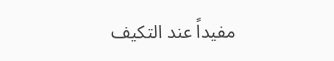مفيداً عند التكيف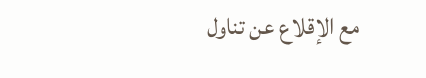مع الإقلاع عن تناول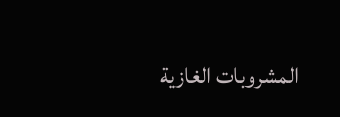المشروبات الغازية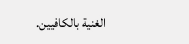الغنية بالكافيين.